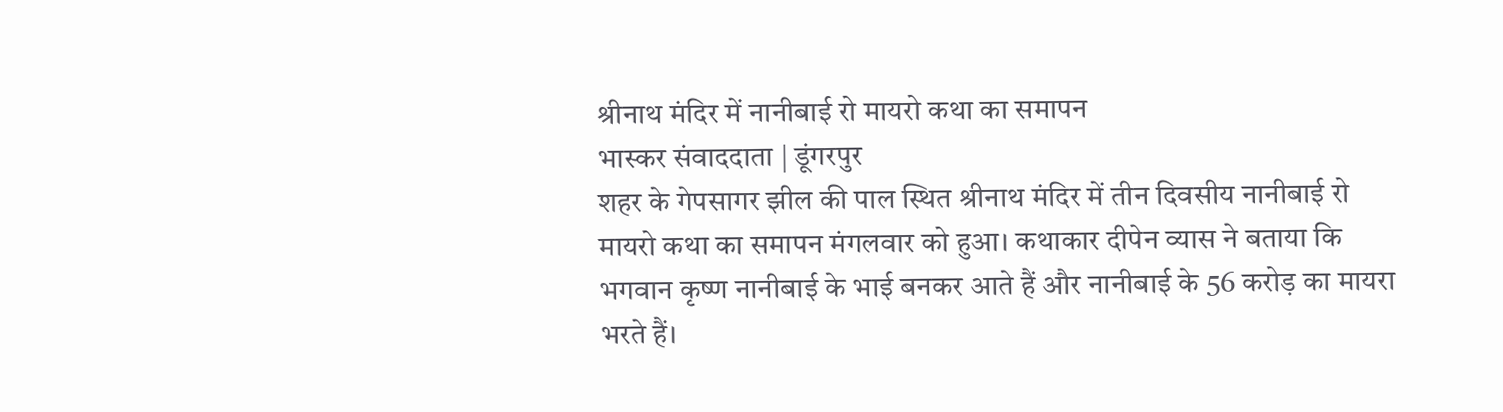श्रीनाथ मंदिर में नानीबाई रो मायरो कथा का समापन
भास्कर संवाददाता | डूंगरपुर
शहर के गेपसागर झील की पाल स्थित श्रीनाथ मंदिर में तीन दिवसीय नानीबाई रो मायरो कथा का समापन मंगलवार को हुआ। कथाकार दीपेन व्यास ने बताया कि भगवान कृष्ण नानीबाई के भाई बनकर आते हैं और नानीबाई के 56 करोड़ का मायरा भरते हैं।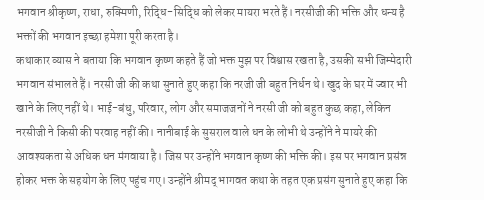भगवान श्रीकृष्ण, राधा, रुक्मिणी, रिद्धि-सिद्धि को लेकर मायरा भरते हैं। नरसीजी की भक्ति और धन्य है भक्तों की भगवान इच्छा हमेशा पूरी करता है।
कथाकार व्यास ने बताया कि भगवान कृष्ण कहते हैं जो भक्त मुझ पर विश्वास रखता है, उसकी सभी जिम्मेदारी भगवान संभालते हैं। नरसी जी की कथा सुनाते हुए कहा कि नरजी जी बहुत निर्धन थे। खुद के घर में ज्वार भी खाने के लिए नहीं थे। भाई-बंधु, परिवार, लोग और समाजजनों ने नरसी जी को बहुत कुछ कहा, लेकिन नरसीजी ने किसी की परवाह नहीं की। नानीबाई के सुसराल वाले धन के लोभी थे उन्होंने ने मायरे की आवश्यकता से अधिक धन मंगवाया है। जिस पर उन्होंने भगवान कृष्ण की भक्ति की। इस पर भगवान प्रसंन्न होकर भक्त के सहयोग के लिए पहुंच गए। उन्होंने श्रीमद् भागवत कथा के तहत एक प्रसंग सुनाते हुए कहा कि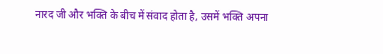नारद जी और भक्ति के बीच में संवाद होता है, उसमें भक्ति अपना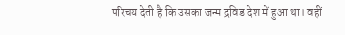परिचय देती है कि उसका जन्म द्रविड देश में हुआ था। वहीं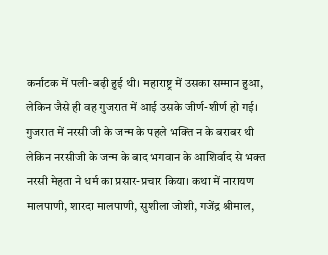कर्नाटक में पली-बढ़ी हुई थी। महाराष्ट्र में उसका सम्मान हुआ, लेकिन जैसे ही वह गुजरात में आई उसके जीर्ण-शीर्ण हो गई। गुजरात में नरसी जी के जन्म के पहले भक्ति न के बराबर थी लेकिन नरसीजी के जन्म के बाद भगवान के आशिर्वाद से भक्त नरसी मेहता ने धर्म का प्रसार-प्रचार किया। कथा में नारायण मालपाणी, शारदा मालपाणी, सुशीला जोशी, गजेंद्र श्रीमाल,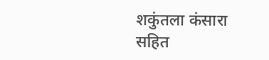शकुंतला कंसारा सहित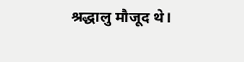श्रद्धालु मौजूद थे।